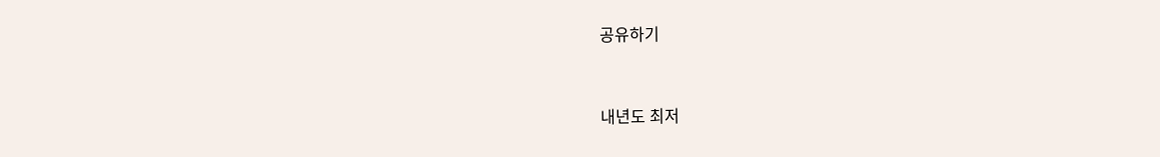공유하기


내년도 최저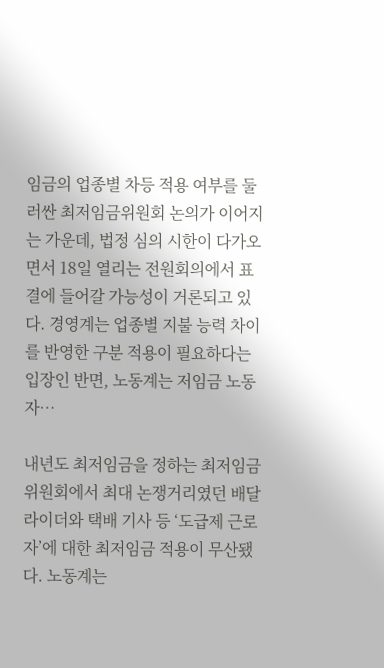임금의 업종별 차등 적용 여부를 둘러싼 최저임금위원회 논의가 이어지는 가운데, 법정 심의 시한이 다가오면서 18일 열리는 전원회의에서 표결에 들어갈 가능성이 거론되고 있다. 경영계는 업종별 지불 능력 차이를 반영한 구분 적용이 필요하다는 입장인 반면, 노동계는 저임금 노동자…

내년도 최저임금을 정하는 최저임금위원회에서 최대 논쟁거리였던 배달 라이더와 택배 기사 등 ‘도급제 근로자’에 대한 최저임금 적용이 무산됐다. 노동계는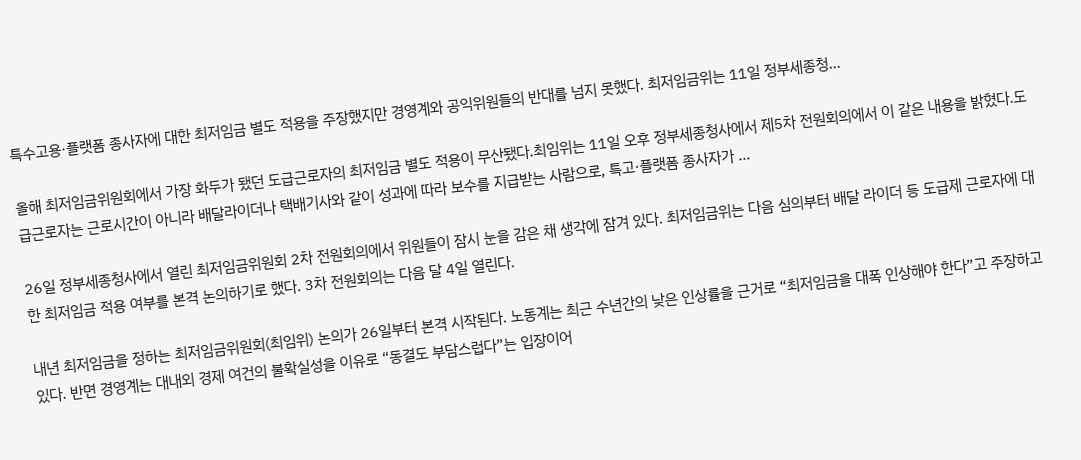특수고용·플랫폼 종사자에 대한 최저임금 별도 적용을 주장했지만 경영계와 공익위원들의 반대를 넘지 못했다. 최저임금위는 11일 정부세종청…

올해 최저임금위원회에서 가장 화두가 됐던 도급근로자의 최저임금 별도 적용이 무산됐다.최임위는 11일 오후 정부세종청사에서 제5차 전원회의에서 이 같은 내용을 밝혔다.도급근로자는 근로시간이 아니라 배달라이더나 택배기사와 같이 성과에 따라 보수를 지급받는 사람으로, 특고·플랫폼 종사자가 …

26일 정부세종청사에서 열린 최저임금위원회 2차 전원회의에서 위원들이 잠시 눈을 감은 채 생각에 잠겨 있다. 최저임금위는 다음 심의부터 배달 라이더 등 도급제 근로자에 대한 최저임금 적용 여부를 본격 논의하기로 했다. 3차 전원회의는 다음 달 4일 열린다.

내년 최저임금을 정하는 최저임금위원회(최임위) 논의가 26일부터 본격 시작된다. 노동계는 최근 수년간의 낮은 인상률을 근거로 “최저임금을 대폭 인상해야 한다”고 주장하고 있다. 반면 경영계는 대내외 경제 여건의 불확실성을 이유로 “동결도 부담스럽다”는 입장이어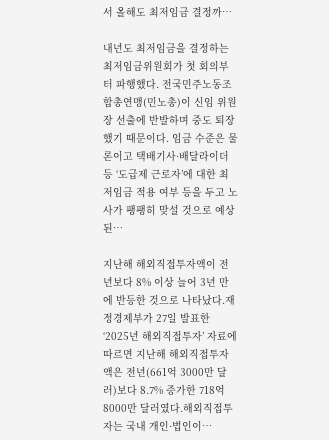서 올해도 최저임금 결정까…

내년도 최저임금을 결정하는 최저임금위원회가 첫 회의부터 파행했다. 전국민주노동조합총연맹(민노총)이 신임 위원장 선출에 반발하며 중도 퇴장했기 때문이다. 임금 수준은 물론이고 택배기사·배달라이더 등 ‘도급제 근로자’에 대한 최저임금 적용 여부 등을 두고 노사가 팽팽히 맞설 것으로 예상된…

지난해 해외직접투자액이 전년보다 8% 이상 늘어 3년 만에 반등한 것으로 나타났다.재정경제부가 27일 발표한 ‘2025년 해외직접투자’ 자료에 따르면 지난해 해외직접투자액은 전년(661억 3000만 달러)보다 8.7% 증가한 718억 8000만 달러였다.해외직접투자는 국내 개인·법인이…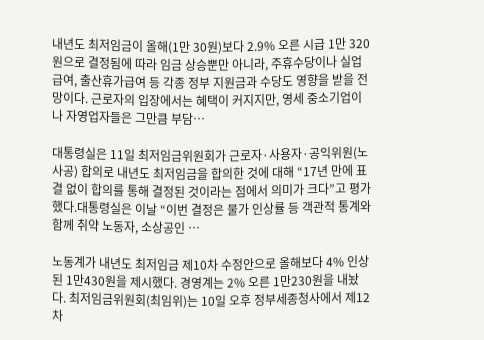내년도 최저임금이 올해(1만 30원)보다 2.9% 오른 시급 1만 320원으로 결정됨에 따라 임금 상승뿐만 아니라, 주휴수당이나 실업급여, 출산휴가급여 등 각종 정부 지원금과 수당도 영향을 받을 전망이다. 근로자의 입장에서는 혜택이 커지지만, 영세 중소기업이나 자영업자들은 그만큼 부담…

대통령실은 11일 최저임금위원회가 근로자·사용자·공익위원(노사공) 합의로 내년도 최저임금을 합의한 것에 대해 “17년 만에 표결 없이 합의를 통해 결정된 것이라는 점에서 의미가 크다”고 평가했다.대통령실은 이날 “이번 결정은 물가 인상률 등 객관적 통계와 함께 취약 노동자, 소상공인 …

노동계가 내년도 최저임금 제10차 수정안으로 올해보다 4% 인상된 1만430원을 제시했다. 경영계는 2% 오른 1만230원을 내놨다. 최저임금위원회(최임위)는 10일 오후 정부세종청사에서 제12차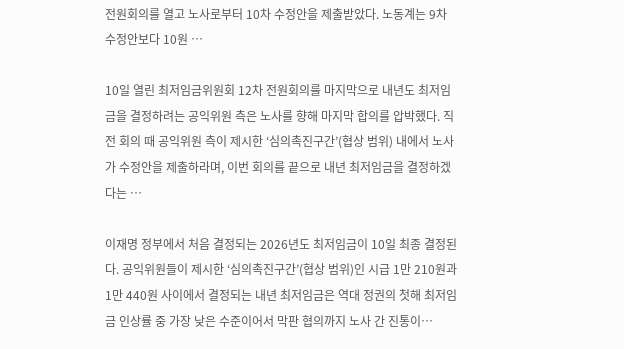전원회의를 열고 노사로부터 10차 수정안을 제출받았다. 노동계는 9차 수정안보다 10원 …

10일 열린 최저임금위원회 12차 전원회의를 마지막으로 내년도 최저임금을 결정하려는 공익위원 측은 노사를 향해 마지막 합의를 압박했다. 직전 회의 때 공익위원 측이 제시한 ‘심의촉진구간’(협상 범위) 내에서 노사가 수정안을 제출하라며, 이번 회의를 끝으로 내년 최저임금을 결정하겠다는 …

이재명 정부에서 처음 결정되는 2026년도 최저임금이 10일 최종 결정된다. 공익위원들이 제시한 ‘심의촉진구간’(협상 범위)인 시급 1만 210원과 1만 440원 사이에서 결정되는 내년 최저임금은 역대 정권의 첫해 최저임금 인상률 중 가장 낮은 수준이어서 막판 협의까지 노사 간 진통이…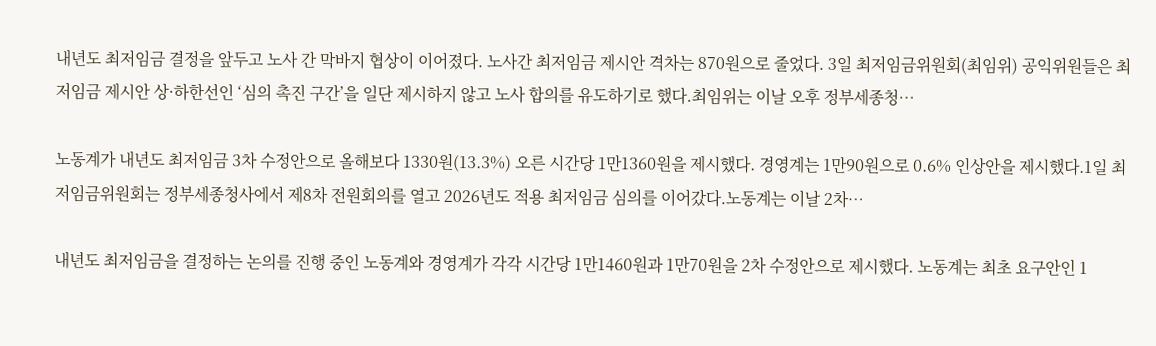내년도 최저임금 결정을 앞두고 노사 간 막바지 협상이 이어졌다. 노사간 최저임금 제시안 격차는 870원으로 줄었다. 3일 최저임금위원회(최임위) 공익위원들은 최저임금 제시안 상·하한선인 ‘심의 촉진 구간’을 일단 제시하지 않고 노사 합의를 유도하기로 했다.최임위는 이날 오후 정부세종청…

노동계가 내년도 최저임금 3차 수정안으로 올해보다 1330원(13.3%) 오른 시간당 1만1360원을 제시했다. 경영계는 1만90원으로 0.6% 인상안을 제시했다.1일 최저임금위원회는 정부세종청사에서 제8차 전원회의를 열고 2026년도 적용 최저임금 심의를 이어갔다.노동계는 이날 2차…

내년도 최저임금을 결정하는 논의를 진행 중인 노동계와 경영계가 각각 시간당 1만1460원과 1만70원을 2차 수정안으로 제시했다. 노동계는 최초 요구안인 1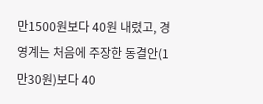만1500원보다 40원 내렸고, 경영계는 처음에 주장한 동결안(1만30원)보다 40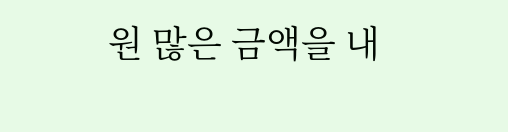원 많은 금액을 내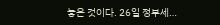놓은 것이다. 26일 정부세…